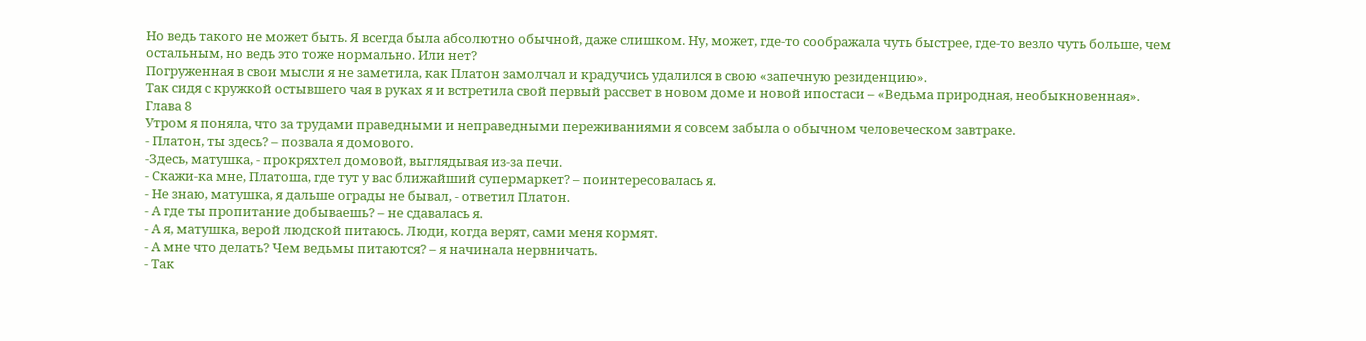Но ведь такого не может быть. Я всегда была абсолютно обычной, даже слишком. Ну, может, где-то соображала чуть быстрее, где-то везло чуть больше, чем остальным, но ведь это тоже нормально. Или нет?
Погруженная в свои мысли я не заметила, как Платон замолчал и крадучись удалился в свою «запечную резиденцию».
Так сидя с кружкой остывшего чая в руках я и встретила свой первый рассвет в новом доме и новой ипостаси – «Ведьма природная, необыкновенная».
Глава 8
Утром я поняла, что за трудами праведными и неправедными переживаниями я совсем забыла о обычном человеческом завтраке.
- Платон, ты здесь? – позвала я домового.
-Здесь, матушка, - прокряхтел домовой, выглядывая из-за печи.
- Скажи-ка мне, Платоша, где тут у вас ближайший супермаркет? – поинтересовалась я.
- Не знаю, матушка, я дальше ограды не бывал, - ответил Платон.
- А где ты пропитание добываешь? – не сдавалась я.
- А я, матушка, верой людской питаюсь. Люди, когда верят, сами меня кормят.
- А мне что делать? Чем ведьмы питаются? – я начинала нервничать.
- Так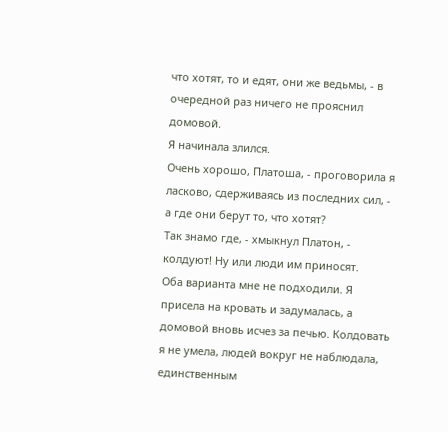что хотят, то и едят, они же ведьмы, - в очередной раз ничего не прояснил домовой.
Я начинала злился.
Очень хорошо, Платоша, - проговорила я ласково, сдерживаясь из последних сил, - а где они берут то, что хотят?
Так знамо где, - хмыкнул Платон, - колдуют! Ну или люди им приносят.
Оба варианта мне не подходили. Я присела на кровать и задумалась, а домовой вновь исчез за печью. Колдовать я не умела, людей вокруг не наблюдала, единственным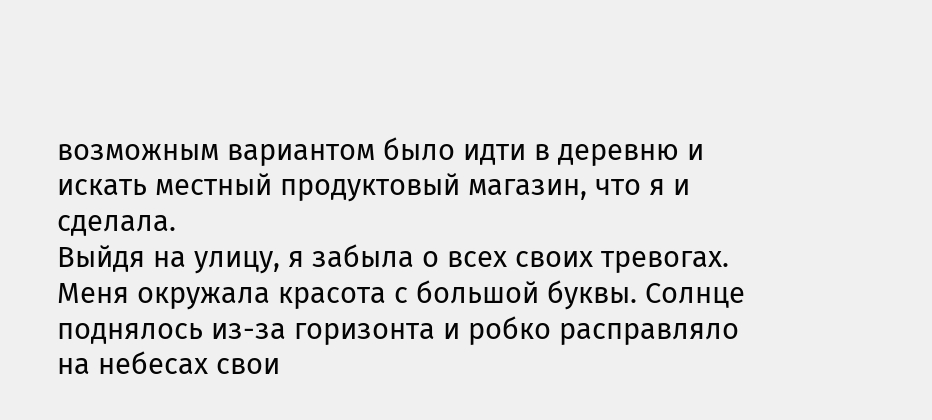возможным вариантом было идти в деревню и искать местный продуктовый магазин, что я и сделала.
Выйдя на улицу, я забыла о всех своих тревогах. Меня окружала красота с большой буквы. Солнце поднялось из-за горизонта и робко расправляло на небесах свои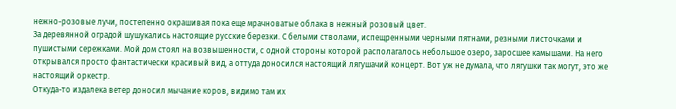нежно-розовые лучи, постепенно окрашивая пока еще мрачноватые облака в нежный розовый цвет.
За деревянной оградой шушукались настоящие русские березки. С белыми стволами, испещренными черными пятнами, резными листочками и пушистыми сережками. Мой дом стоял на возвышенности, с одной стороны которой располагалось небольшое озеро, заросшее камышами. На него открывался просто фантастически красивый вид, а оттуда доносился настоящий лягушачий концерт. Вот уж не думала, что лягушки так могут, это же настоящий оркестр.
Откуда-то издалека ветер доносил мычание коров, видимо там их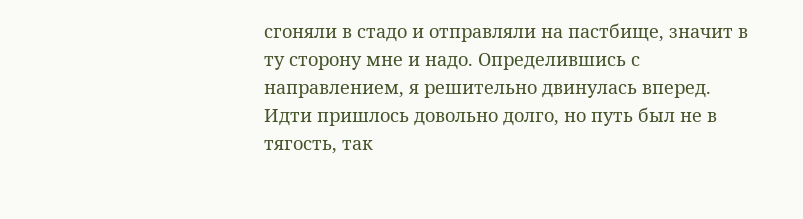сгоняли в стадо и отправляли на пастбище, значит в ту сторону мне и надо. Определившись с направлением, я решительно двинулась вперед.
Идти пришлось довольно долго, но путь был не в тягость, так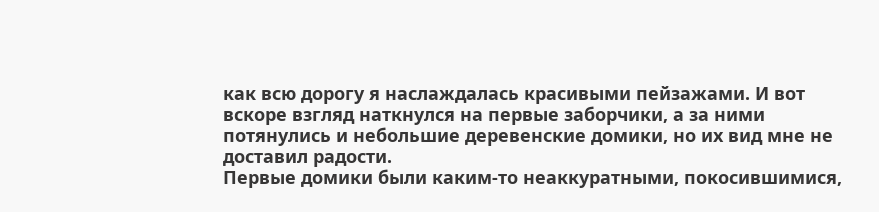как всю дорогу я наслаждалась красивыми пейзажами. И вот вскоре взгляд наткнулся на первые заборчики, а за ними потянулись и небольшие деревенские домики, но их вид мне не доставил радости.
Первые домики были каким-то неаккуратными, покосившимися,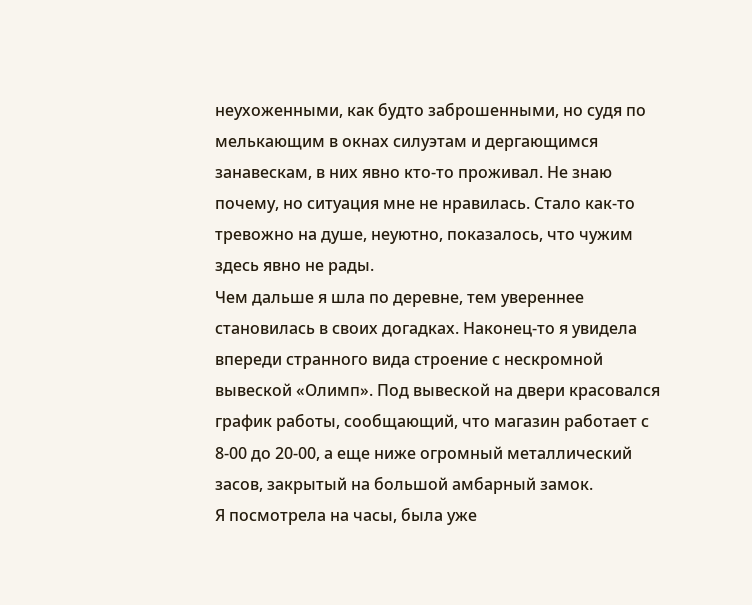неухоженными, как будто заброшенными, но судя по мелькающим в окнах силуэтам и дергающимся занавескам, в них явно кто-то проживал. Не знаю почему, но ситуация мне не нравилась. Стало как-то тревожно на душе, неуютно, показалось, что чужим здесь явно не рады.
Чем дальше я шла по деревне, тем увереннее становилась в своих догадках. Наконец-то я увидела впереди странного вида строение с нескромной вывеской «Олимп». Под вывеской на двери красовался график работы, сообщающий, что магазин работает с 8-00 до 20-00, а еще ниже огромный металлический засов, закрытый на большой амбарный замок.
Я посмотрела на часы, была уже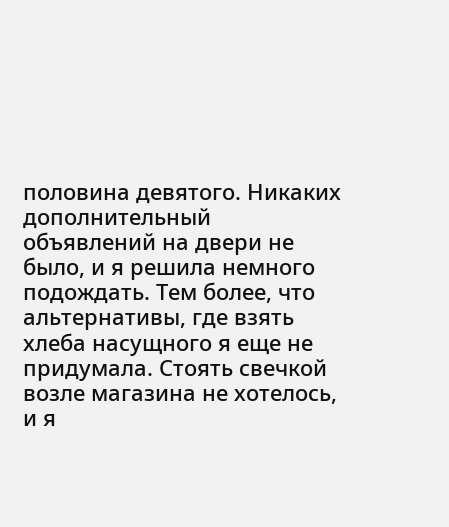половина девятого. Никаких дополнительный объявлений на двери не было, и я решила немного подождать. Тем более, что альтернативы, где взять хлеба насущного я еще не придумала. Стоять свечкой возле магазина не хотелось, и я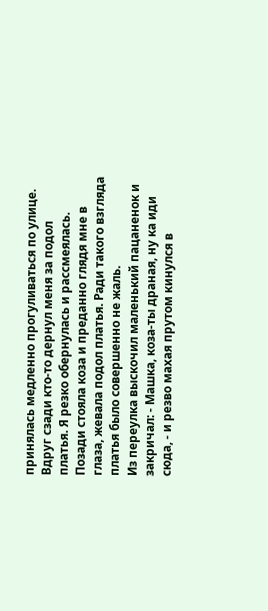принялась медленно прогуливаться по улице.
Вдруг сзади кто-то дернул меня за подол платья. Я резко обернулась и рассмеялась. Позади стояла коза и преданно глядя мне в глаза, жевала подол платья. Ради такого взгляда платья было совершенно не жаль.
Из переулка выскочил маленький пацаненок и закричал: - Машка, коза-ты драная, ну ка иди сюда, - и резво махая прутом кинулся в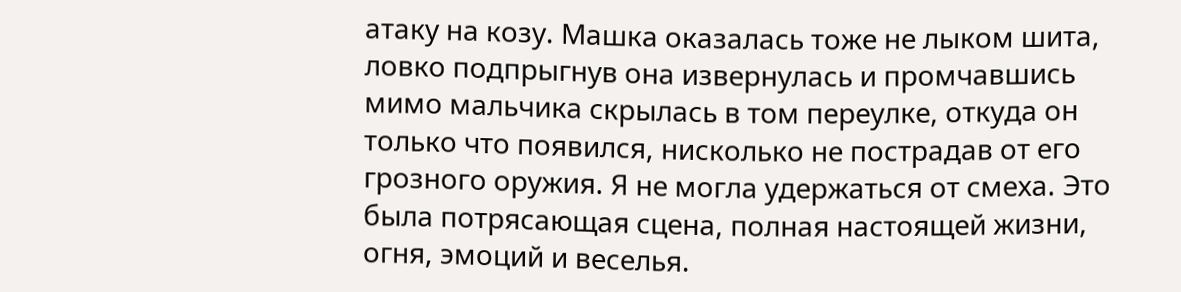атаку на козу. Машка оказалась тоже не лыком шита, ловко подпрыгнув она извернулась и промчавшись мимо мальчика скрылась в том переулке, откуда он только что появился, нисколько не пострадав от его грозного оружия. Я не могла удержаться от смеха. Это была потрясающая сцена, полная настоящей жизни, огня, эмоций и веселья.